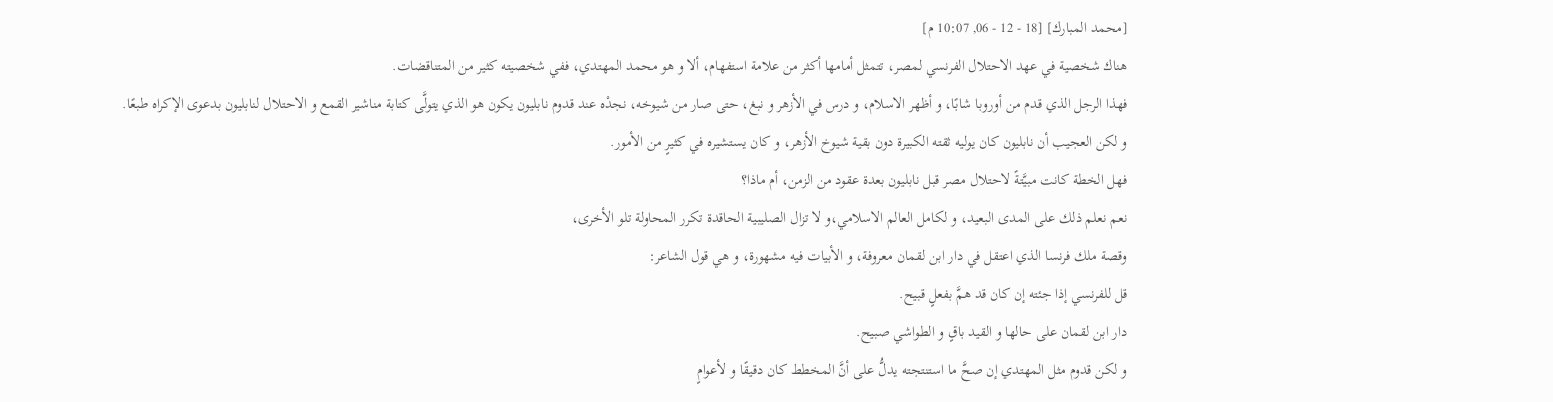[محمد المبارك] [18 - 12 - 06, 10:07 م]
هناك شخصية في عهد الاحتلال الفرنسي لمصر، تتمثل أمامها أكثر من علامة استفهام، ألا و هو محمد المهتدي، ففي شخصيته كثير من المتناقضات.
فهذا الرجل الذي قدم من أوروبا شابًا، و أظهر الاسلام، و درس في الأزهر و نبغ، حتى صار من شيوخه، نجدْه عند قدوم نابليون يكون هو الذي يتولَّى كتابة مناشير القمع و الاحتلال لنابليون بدعوى الإكراه طبعًا.
و لكن العجيب أن نابليون كان يوليه ثقته الكبيرة دون بقية شيوخ الأزهر، و كان يستشيره في كثيرٍ من الأمور.
فهل الخطة كانت مبيَّتةً لاحتلال مصر قبل نابليون بعدة عقود من الزمن، أم ماذا؟
نعم نعلم ذلك على المدى البعيد، و لكامل العالم الاسلامي،و لا تزال الصليبية الحاقدة تكرر المحاولة تلو الأخرى،
وقصة ملك فرنسا الذي اعتقل في دار ابن لقمان معروفة، و الأبيات فيه مشهورة، و هي قول الشاعر:
قل للفرنسي إذا جئته إن كان قد همَّ بفعلٍ قبيح.
دار ابن لقمان على حالها و القيد باقٍ و الطواشي صبيح.
و لكن قدوم مثل المهتدي إن صحَّ ما استنتجته يدلُّ على أنَّ المخطط كان دقيقًا و لأعوامٍ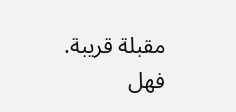مقبلة قريبة.
فهل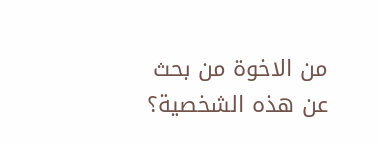من الاخوة من بحث عن هذه الشخصية؟